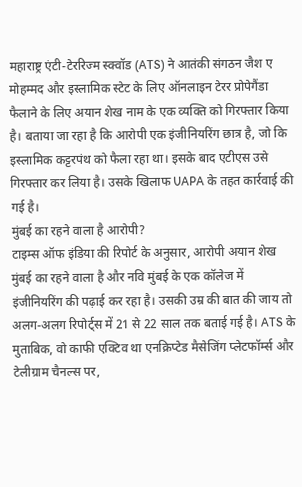महाराष्ट्र एंटी-टेररिज्म स्क्वॉड (ATS) ने आतंकी संगठन जैश ए मोहम्मद और इस्लामिक स्टेट के लिए ऑनलाइन टेरर प्रोपेगैंडा फैलाने के लिए अयान शेख नाम के एक व्यक्ति को गिरफ्तार किया है। बताया जा रहा है कि आरोपी एक इंजीनियरिंग छात्र है, जो कि इस्लामिक कट्टरपंथ को फैला रहा था। इसके बाद एटीएस उसे गिरफ्तार कर लिया है। उसके खिलाफ UAPA के तहत कार्रवाई की गई है।
मुंबई का रहने वाला है आरोपी?
टाइम्स ऑफ इंडिया की रिपोर्ट के अनुसार, आरोपी अयान शेख मुंबई का रहने वाला है और नवि मुंबई के एक कॉलेज में इंजीनियरिंग की पढ़ाई कर रहा है। उसकी उम्र की बात की जाय तो अलग-अलग रिपोर्ट्स में 21 से 22 साल तक बताई गई है। ATS के मुताबिक, वो काफी एक्टिव था एनक्रिप्टेड मैसेजिंग प्लेटफॉर्म्स और टेलीग्राम चैनल्स पर,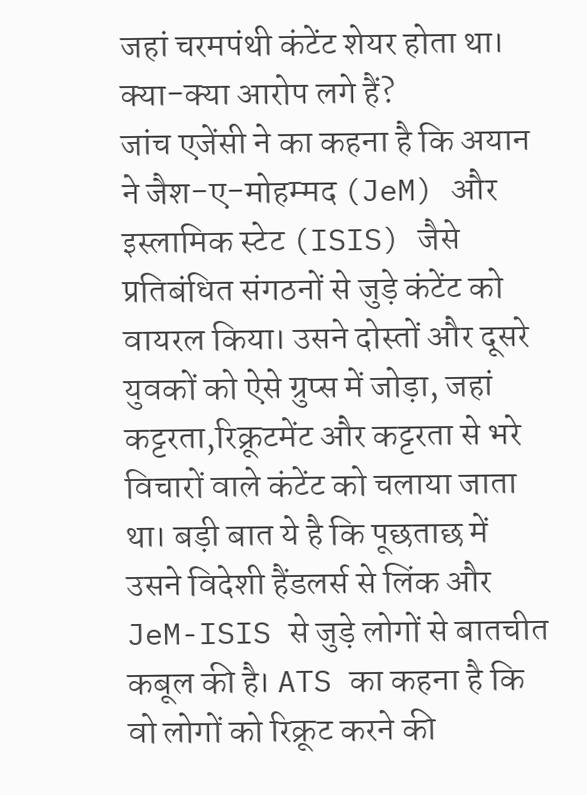जहां चरमपंथी कंटेंट शेयर होता था।
क्या-क्या आरोप लगे हैं?
जांच एजेंसी ने का कहना है कि अयान ने जैश-ए-मोहम्मद (JeM) और इस्लामिक स्टेट (ISIS) जैसे प्रतिबंधित संगठनों से जुड़े कंटेंट को वायरल किया। उसने दोस्तों और दूसरे युवकों को ऐसे ग्रुप्स में जोड़ा, जहां कट्टरता,रिक्रूटमेंट और कट्टरता से भरे विचारों वाले कंटेंट को चलाया जाता था। बड़ी बात ये है कि पूछताछ में उसने विदेशी हैंडलर्स से लिंक और JeM-ISIS से जुड़े लोगों से बातचीत कबूल की है। ATS का कहना है कि वो लोगों को रिक्रूट करने की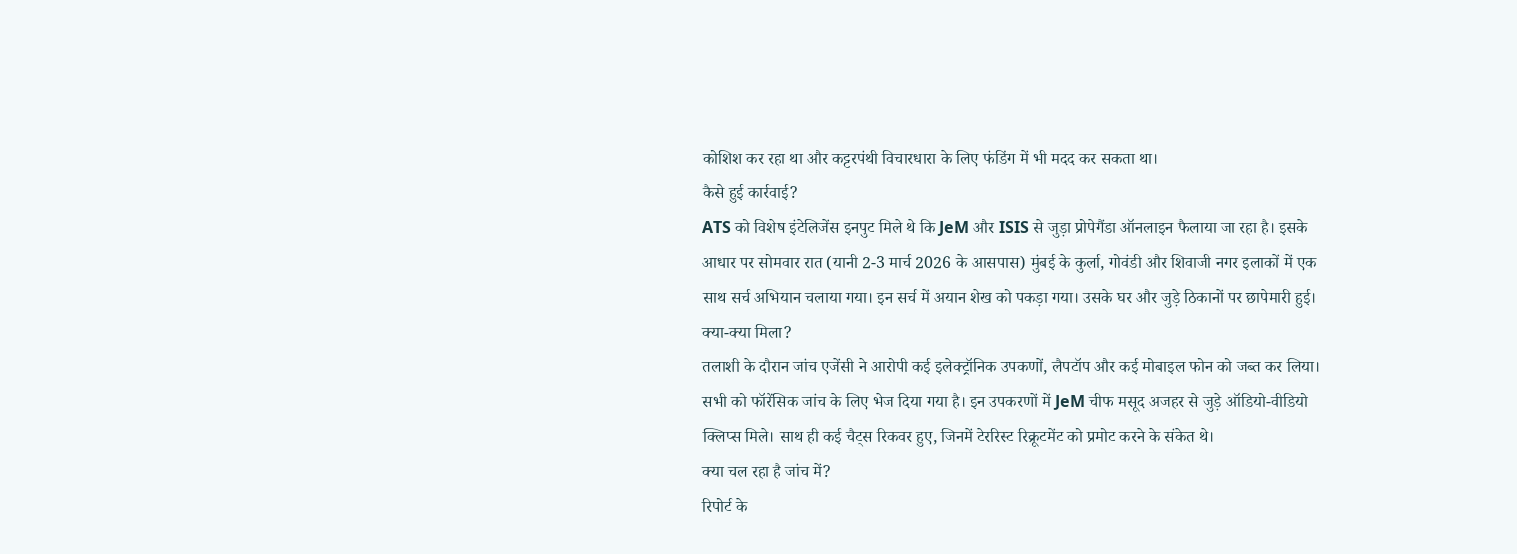कोशिश कर रहा था और कट्टरपंथी विचारधारा के लिए फंडिंग में भी मदद कर सकता था।
कैसे हुई कार्रवाई?
ATS को विशेष इंटेलिजेंस इनपुट मिले थे कि JeM और ISIS से जुड़ा प्रोपेगैंडा ऑनलाइन फैलाया जा रहा है। इसके आधार पर सोमवार रात (यानी 2-3 मार्च 2026 के आसपास) मुंबई के कुर्ला, गोवंडी और शिवाजी नगर इलाकों में एक साथ सर्च अभियान चलाया गया। इन सर्च में अयान शेख को पकड़ा गया। उसके घर और जुड़े ठिकानों पर छापेमारी हुई।
क्या-क्या मिला?
तलाशी के दौरान जांच एजेंसी ने आरोपी कई इलेक्ट्रॉनिक उपकणों, लैपटॉप और कई मोबाइल फोन को जब्त कर लिया। सभी को फॉरेंसिक जांच के लिए भेज दिया गया है। इन उपकरणों में JeM चीफ मसूद अजहर से जुड़े ऑडियो-वीडियो क्लिप्स मिले। साथ ही कई चैट्स रिकवर हुए, जिनमें टेररिस्ट रिक्रूटमेंट को प्रमोट करने के संकेत थे।
क्या चल रहा है जांच में?
रिपोर्ट के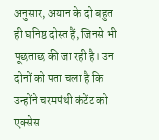अनुसार, अयान के दो बहुत ही घनिष्ठ दोस्त हैं, जिनसे भी पूछताछ की जा रही है। उन दोनों को पता चला है कि उन्होंने चरमपंथी कंटेंट को एक्सेस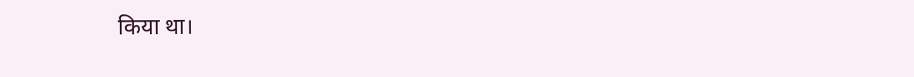किया था।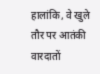हालांकि, वे खुले तौर पर आतंकी वारदातों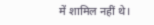में शामिल नहीं थे।